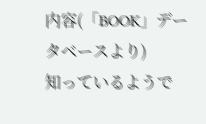内容(「BOOK」データベースより)
知っているようで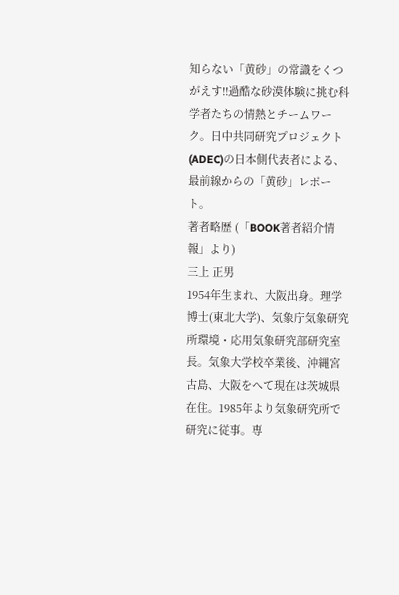知らない「黄砂」の常識をくつがえす!!過酷な砂漠体験に挑む科学者たちの情熱とチームワーク。日中共同研究プロジェクト(ADEC)の日本側代表者による、最前線からの「黄砂」レポート。
著者略歴 (「BOOK著者紹介情報」より)
三上 正男
1954年生まれ、大阪出身。理学博士(東北大学)、気象庁気象研究所環境・応用気象研究部研究室長。気象大学校卒業後、沖縄宮古島、大阪をへて現在は茨城県在住。1985年より気象研究所で研究に従事。専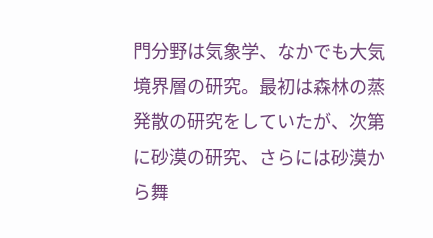門分野は気象学、なかでも大気境界層の研究。最初は森林の蒸発散の研究をしていたが、次第に砂漠の研究、さらには砂漠から舞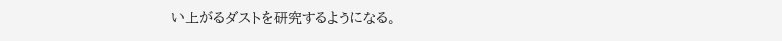い上がるダストを研究するようになる。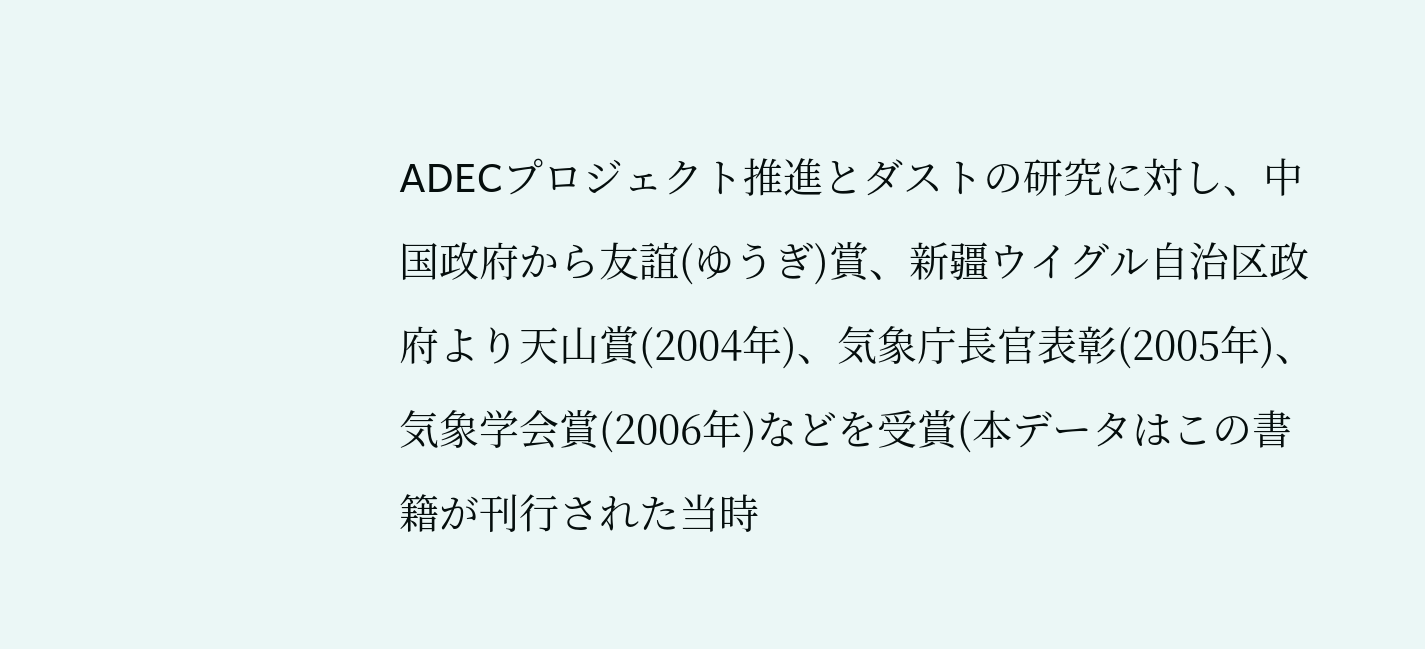ADECプロジェクト推進とダストの研究に対し、中国政府から友誼(ゆうぎ)賞、新疆ウイグル自治区政府より天山賞(2004年)、気象庁長官表彰(2005年)、気象学会賞(2006年)などを受賞(本データはこの書籍が刊行された当時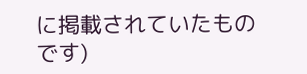に掲載されていたものです)